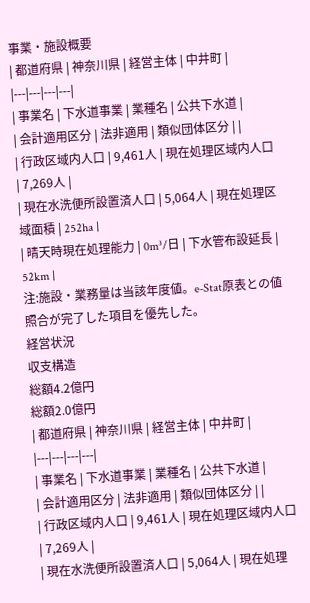事業・施設概要
| 都道府県 | 神奈川県 | 経営主体 | 中井町 |
|---|---|---|---|
| 事業名 | 下水道事業 | 業種名 | 公共下水道 |
| 会計適用区分 | 法非適用 | 類似団体区分 | |
| 行政区域内人口 | 9,461人 | 現在処理区域内人口 | 7,269人 |
| 現在水洗便所設置済人口 | 5,064人 | 現在処理区域面積 | 252ha |
| 晴天時現在処理能力 | 0m³/日 | 下水管布設延長 | 52km |
注:施設・業務量は当該年度値。e-Stat原表との値照合が完了した項目を優先した。
経営状況
収支構造
総額4.2億円
総額2.0億円
| 都道府県 | 神奈川県 | 経営主体 | 中井町 |
|---|---|---|---|
| 事業名 | 下水道事業 | 業種名 | 公共下水道 |
| 会計適用区分 | 法非適用 | 類似団体区分 | |
| 行政区域内人口 | 9,461人 | 現在処理区域内人口 | 7,269人 |
| 現在水洗便所設置済人口 | 5,064人 | 現在処理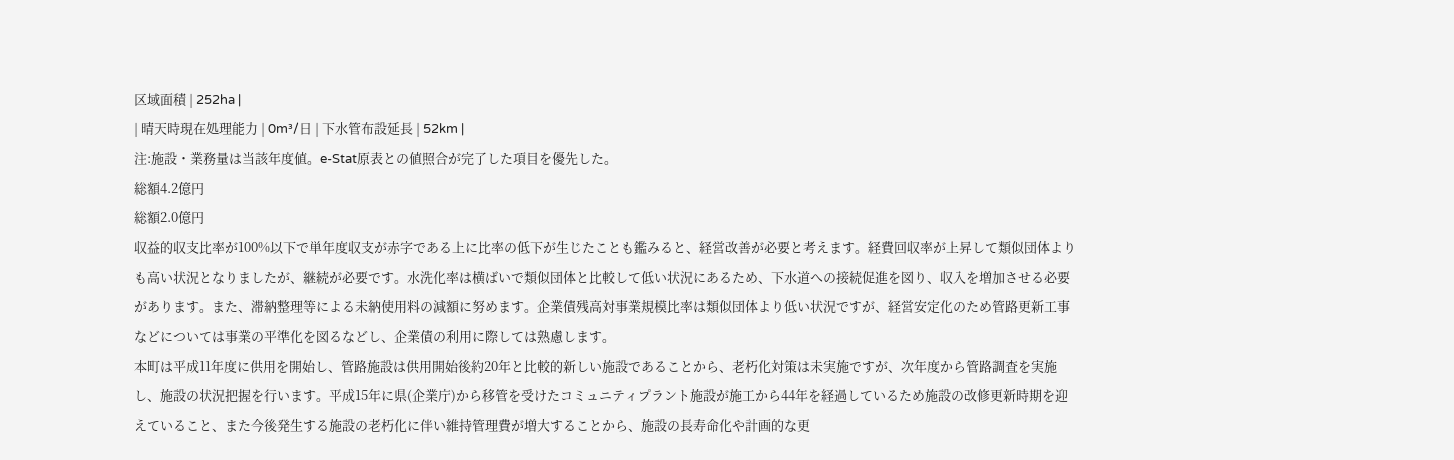区域面積 | 252ha |
| 晴天時現在処理能力 | 0m³/日 | 下水管布設延長 | 52km |
注:施設・業務量は当該年度値。e-Stat原表との値照合が完了した項目を優先した。
総額4.2億円
総額2.0億円
収益的収支比率が100%以下で単年度収支が赤字である上に比率の低下が生じたことも鑑みると、経営改善が必要と考えます。経費回収率が上昇して類似団体よりも高い状況となりましたが、継続が必要です。水洗化率は横ばいで類似団体と比較して低い状況にあるため、下水道への接続促進を図り、収入を増加させる必要があります。また、滞納整理等による未納使用料の減額に努めます。企業債残高対事業規模比率は類似団体より低い状況ですが、経営安定化のため管路更新工事などについては事業の平準化を図るなどし、企業債の利用に際しては熟慮します。
本町は平成11年度に供用を開始し、管路施設は供用開始後約20年と比較的新しい施設であることから、老朽化対策は未実施ですが、次年度から管路調査を実施し、施設の状況把握を行います。平成15年に県(企業庁)から移管を受けたコミュニティプラント施設が施工から44年を経過しているため施設の改修更新時期を迎えていること、また今後発生する施設の老朽化に伴い維持管理費が増大することから、施設の長寿命化や計画的な更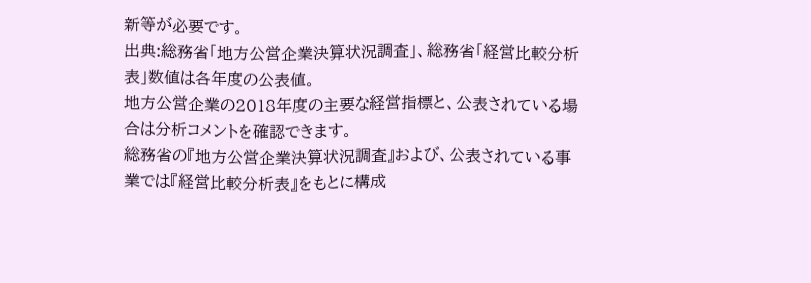新等が必要です。
出典:総務省「地方公営企業決算状況調査」、総務省「経営比較分析表」数値は各年度の公表値。
地方公営企業の2018年度の主要な経営指標と、公表されている場合は分析コメントを確認できます。
総務省の『地方公営企業決算状況調査』および、公表されている事業では『経営比較分析表』をもとに構成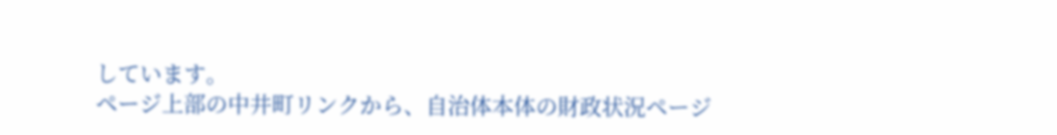しています。
ページ上部の中井町リンクから、自治体本体の財政状況ページ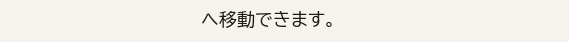へ移動できます。